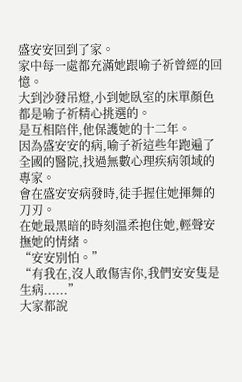盛安安回到了家。
家中每一處都充滿她跟喻子祈曾經的回憶。
大到沙發吊燈,小到她臥室的床單顏色都是喻子祈精心挑選的。
是互相陪伴,他保護她的十二年。
因為盛安安的病,喻子祈這些年跑遍了全國的醫院,找過無數心理疾病領域的專家。
會在盛安安病發時,徒手握住她揮舞的刀刃。
在她最黑暗的時刻溫柔抱住她,輕聲安撫她的情緒。
“安安別怕。”
“有我在,沒人敢傷害你,我們安安隻是生病......”
大家都說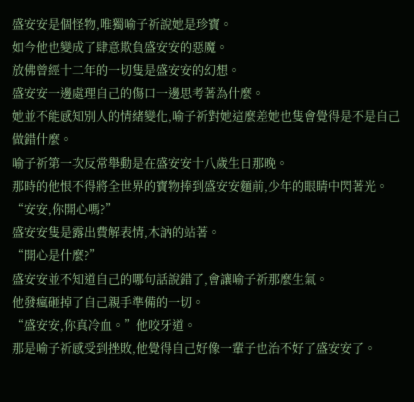盛安安是個怪物,唯獨喻子祈說她是珍寶。
如今他也變成了肆意欺負盛安安的惡魔。
放佛曾經十二年的一切隻是盛安安的幻想。
盛安安一邊處理自己的傷口一邊思考著為什麼。
她並不能感知別人的情緒變化,喻子祈對她這麼差她也隻會覺得是不是自己做錯什麼。
喻子祈第一次反常舉動是在盛安安十八歲生日那晚。
那時的他恨不得將全世界的寶物捧到盛安安麵前,少年的眼睛中閃著光。
“安安,你開心嗎?”
盛安安隻是露出費解表情,木訥的站著。
“開心是什麼?”
盛安安並不知道自己的哪句話說錯了,會讓喻子祈那麼生氣。
他發瘋砸掉了自己親手準備的一切。
“盛安安,你真冷血。”他咬牙道。
那是喻子祈感受到挫敗,他覺得自己好像一輩子也治不好了盛安安了。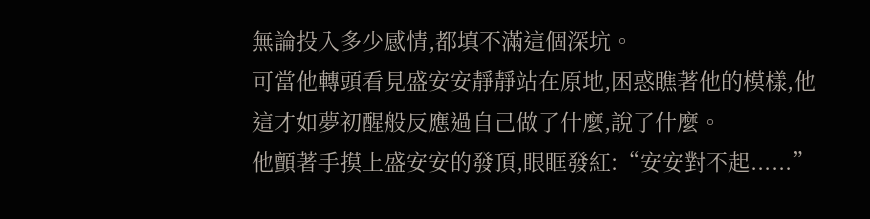無論投入多少感情,都填不滿這個深坑。
可當他轉頭看見盛安安靜靜站在原地,困惑瞧著他的模樣,他這才如夢初醒般反應過自己做了什麼,說了什麼。
他顫著手摸上盛安安的發頂,眼眶發紅:“安安對不起......”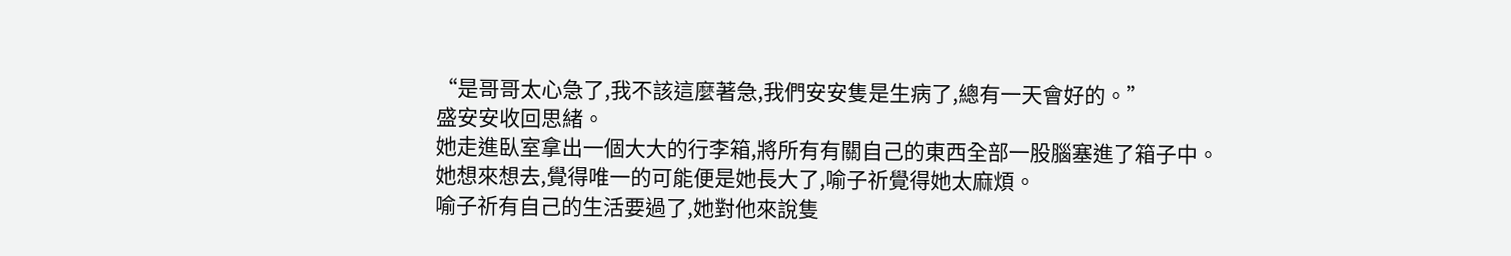“是哥哥太心急了,我不該這麼著急,我們安安隻是生病了,總有一天會好的。”
盛安安收回思緒。
她走進臥室拿出一個大大的行李箱,將所有有關自己的東西全部一股腦塞進了箱子中。
她想來想去,覺得唯一的可能便是她長大了,喻子祈覺得她太麻煩。
喻子祈有自己的生活要過了,她對他來說隻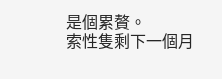是個累贅。
索性隻剩下一個月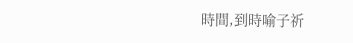時間,到時喻子祈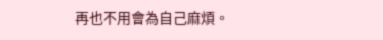再也不用會為自己麻煩。